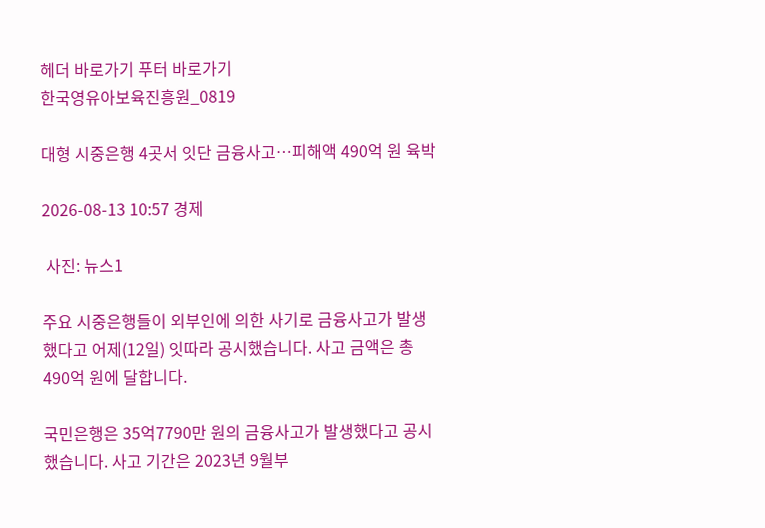헤더 바로가기 푸터 바로가기
한국영유아보육진흥원_0819

대형 시중은행 4곳서 잇단 금융사고…피해액 490억 원 육박

2026-08-13 10:57 경제

 사진: 뉴스1

주요 시중은행들이 외부인에 의한 사기로 금융사고가 발생했다고 어제(12일) 잇따라 공시했습니다. 사고 금액은 총 490억 원에 달합니다.

국민은행은 35억7790만 원의 금융사고가 발생했다고 공시했습니다. 사고 기간은 2023년 9월부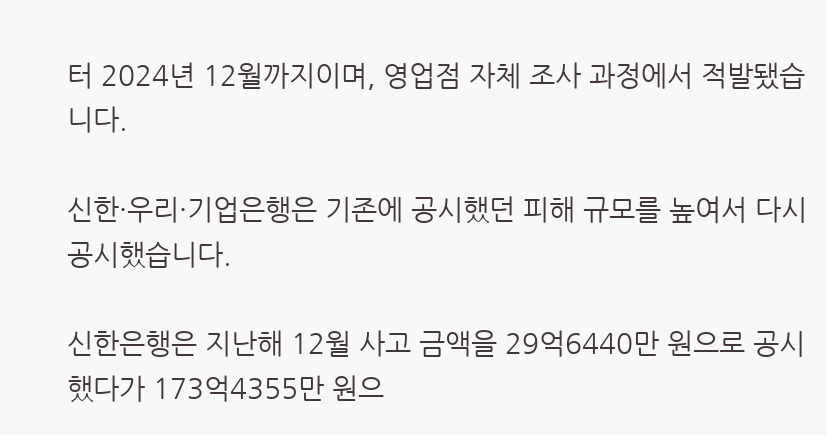터 2024년 12월까지이며, 영업점 자체 조사 과정에서 적발됐습니다.

신한·우리·기업은행은 기존에 공시했던 피해 규모를 높여서 다시 공시했습니다.

신한은행은 지난해 12월 사고 금액을 29억6440만 원으로 공시했다가 173억4355만 원으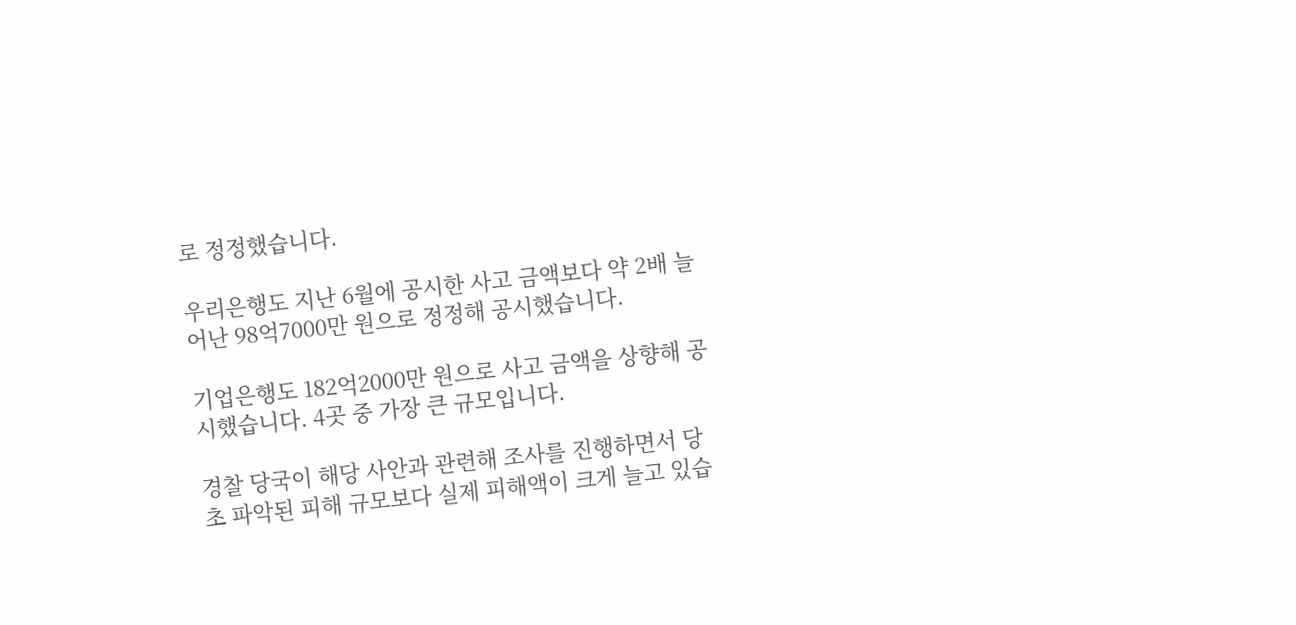로 정정했습니다.

우리은행도 지난 6월에 공시한 사고 금액보다 약 2배 늘어난 98억7000만 원으로 정정해 공시했습니다.

기업은행도 182억2000만 원으로 사고 금액을 상향해 공시했습니다. 4곳 중 가장 큰 규모입니다.

경찰 당국이 해당 사안과 관련해 조사를 진행하면서 당초 파악된 피해 규모보다 실제 피해액이 크게 늘고 있습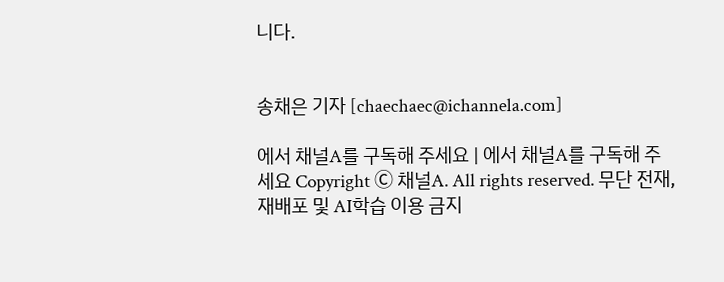니다.


송채은 기자 [chaechaec@ichannela.com]

에서 채널A를 구독해 주세요 | 에서 채널A를 구독해 주세요 Copyright Ⓒ 채널A. All rights reserved. 무단 전재, 재배포 및 AI학습 이용 금지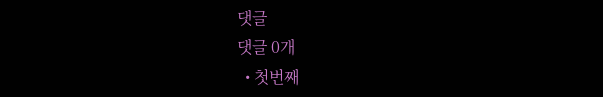댓글
댓글 0개
  • 첫번째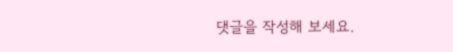댓글을 작성해 보세요.